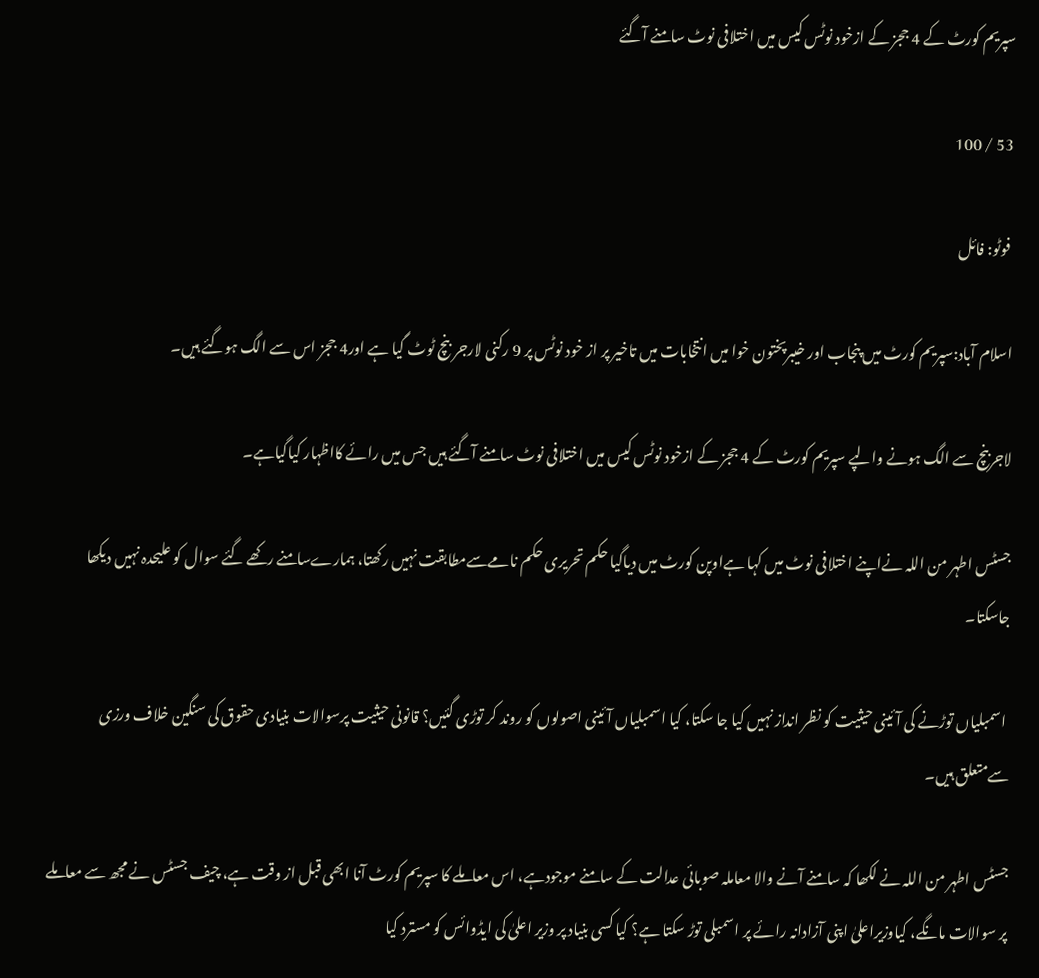سپریم کورٹ کے 4 ججز کے ازخود نوٹس کیس میں اختلافی نوٹ سامنے آگئے

53 / 100

 فوٹو: فائل

اسلام آباد:سپریم کورٹ میں پنجاب اور خیبرپختون خوا میں انتخابات میں تاخیر پر از خود نوٹس پر 9 رکنی لارجر بنچ ٹوٹ گیا ہے اور4 ججز اس سے الگ ہوگئے ہیں۔

لاجربنچ سے الگ ہونے والپے سپریم کورٹ کے 4 ججز کے ازخود نوٹس کیس میں اختلافی نوٹ سامنے آگئے ہیں جس میں رائے کااظہار کیاگیاہے۔

جسٹس اطہر من اللہ نےاپنے اختلافی نوٹ میں کہا ہےاوپن کورٹ میں دیاگیا حکم تحریری حکم نامےسےمطابقت نہیں رکھتا، ہمارےسامنے رکھے گئے سوال کو علیحدہ نہیں دیکھا جاسکتا۔

 اسمبلیاں توڑنے کی آئینی حیثیت کو نظر انداز نہیں کیا جا سکتا، کیا اسمبلیاں آئینی اصولوں کو روند کر توڑی گئیں؟ قانونی حیثیت پرسوالات بنیادی حقوق کی سنگین خلاف ورزی سےمتعلق ہیں۔

جسٹس اطہر من اللہ نے لکھا کہ سامنے آنے والا معاملہ صوبائی عدالت کے سامنے موجودہے، اس معاملے کا سپریم کورٹ آنا ابھی قبل از وقت ہے، چیف جسٹس نے مجھ سے معاملے پر سوالات مانگے، کیاوزیراعلیٰ اپنی آزادانہ رائے پر اسمبلی توڑ سکتا ہے؟ کیا کسی بنیاد پر وزیر اعلیٰ کی ایڈوائس کو مسترد کیا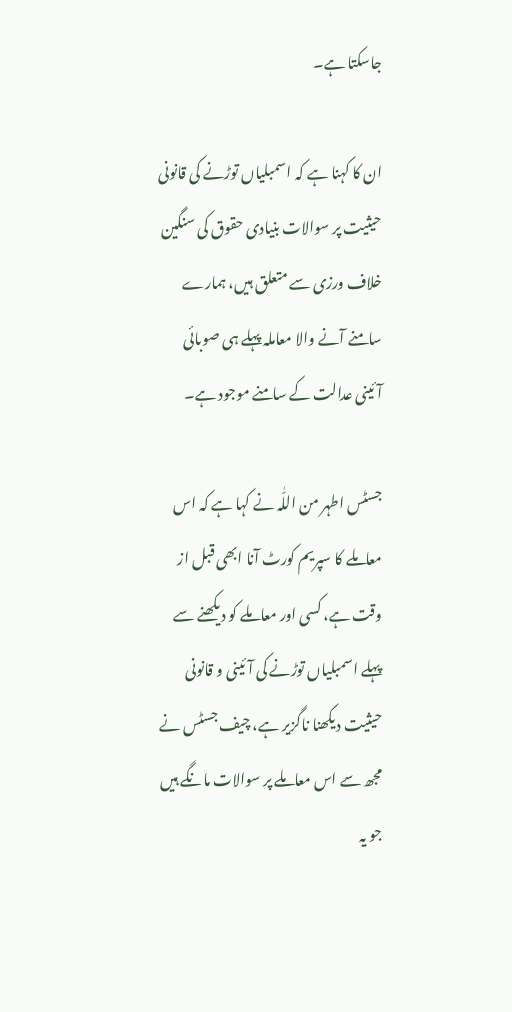جاسکتا ہے۔

ان کا کہنا ہے کہ اسمبلیاں توڑنے کی قانونی حیثیت پر سوالات بنیادی حقوق کی سنگین خلاف ورزی سے متعلق ہیں، ہمارے سامنے آنے والا معاملہ پہلے ہی صوبائی آئینی عدالت کے سامنے موجود ہے۔

جسٹس اطہر من اللّٰہ نے کہا ہے کہ اس معاملے کا سپریم کورٹ آنا ابھی قبل از وقت ہے، کسی اور معاملے کو دیکھنے سے پہلے اسمبلیاں توڑنے کی آئینی و قانونی حیثیت دیکھنا ناگزیر ہے، چیف جسٹس نے مجھ سے اس معاملے پر سوالات مانگے ہیں جو یہ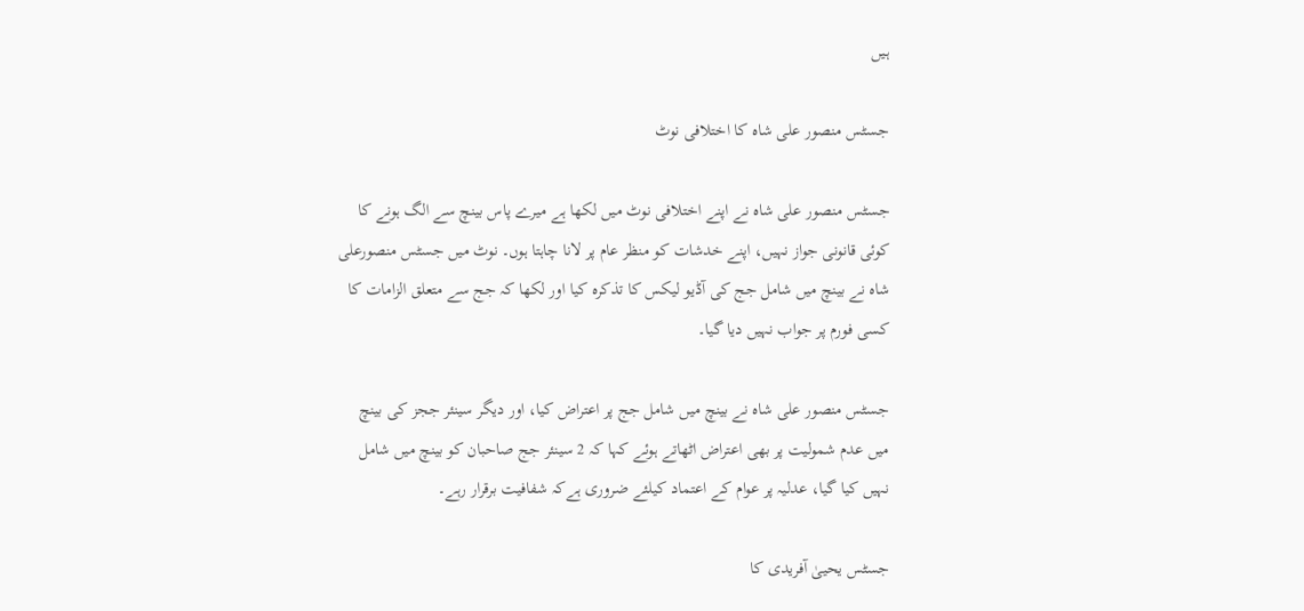ہیں

جسٹس منصور علی شاہ کا اختلافی نوٹ

جسٹس منصور علی شاہ نے اپنے اختلافی نوٹ میں لکھا ہے میرے پاس بینچ سے الگ ہونے کا کوئی قانونی جواز نہیں، اپنے خدشات کو منظر عام پر لانا چاہتا ہوں۔ نوٹ میں جسٹس منصورعلی شاہ نے بینچ میں شامل جج کی آڈیو لیکس کا تذکرہ کیا اور لکھا کہ جج سے متعلق الزامات کا کسی فورم پر جواب نہیں دیا گیا۔

جسٹس منصور علی شاہ نے بینچ میں شامل جج پر اعتراض کیا، اور دیگر سینئر ججز کی بینچ میں عدم شمولیت پر بھی اعتراض اٹھاتے ہوئے کہا کہ 2 سینئر جج صاحبان کو بینچ میں شامل نہیں کیا گیا، عدلیہ پر عوام کے اعتماد کیلئے ضروری ہےکہ شفافیت برقرار رہے۔

جسٹس یحییٰ آفریدی کا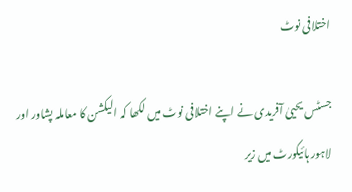اختلافی نوٹ

جسٹس یحییٰ آفریدی نے اپنے اختلافی نوٹ میں لکھا کہ الیکشن کا معاملہ پشاور اور لاہور ہائیکورٹ میں زیر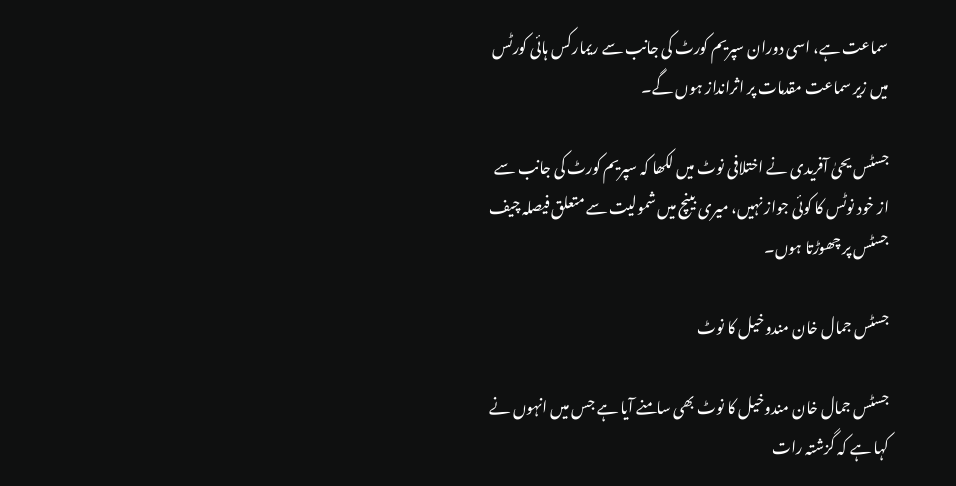سماعت ہے، اسی دوران سپریم کورٹ کی جانب سے ریمارکس ہائی کورٹس میں زیر سماعت مقدمات پر اثرانداز ہوں گے۔

جسٹس یحیٰ آفریدی نے اختلافی نوٹ میں لکھا کہ سپریم کورٹ کی جانب سے از خود نوٹس کا کوئی جواز نہیں، میری بینچ میں شمولیت سے متعلق فیصلہ چیف جسٹس پر چھوڑتا ہوں۔

جسٹس جمال خان مندوخیل کا نوٹ

جسٹس جمال خان مندوخیل کا نوٹ بھی سامنے آیا ہے جس میں انہوں نے کہا ہے کہ گزشتہ رات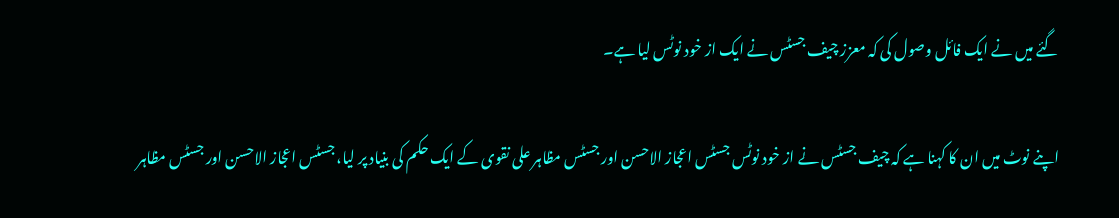گئے میں نے ایک فائل وصول کی کہ معزز چیف جسٹس نے ایک از خود نوٹس لیا ہے۔

اپنے نوٹ میں ان کا کہنا ہے کہ چیف جسٹس نے از خود نوٹس جسٹس اعجاز الاحسن اور جسٹس مظاہر علی نقوی کے ایک حکم کی بنیاد پر لیا، جسٹس اعجاز الاحسن اور جسٹس مظاہر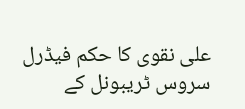علی نقوی کا حکم فیڈرل سروس ٹریبونل کے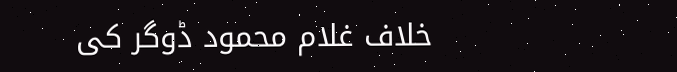خلاف غلام محمود ڈوگر کی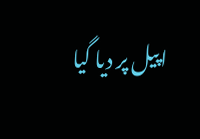اپیل پر دیا گیا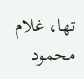تھا، غلام محمود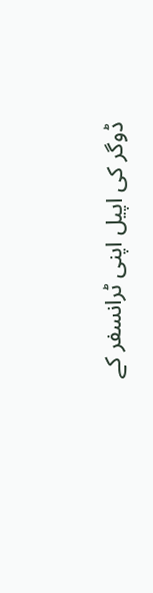ڈوگر کی اپیل اپنی ٹرانسفر کے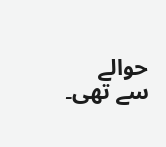حوالے سے تھی۔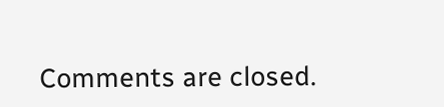Comments are closed.